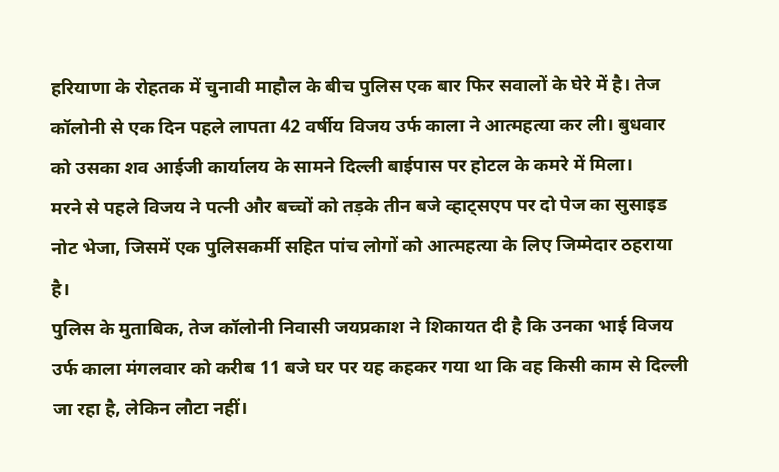हरियाणा के रोहतक में चुनावी माहौल के बीच पुलिस एक बार फिर सवालों के घेरे में है। तेज कॉलोनी से एक दिन पहले लापता 42 वर्षीय विजय उर्फ काला ने आत्महत्या कर ली। बुधवार को उसका शव आईजी कार्यालय के सामने दिल्ली बाईपास पर होटल के कमरे में मिला।
मरने से पहले विजय ने पत्नी और बच्चों को तड़के तीन बजे व्हाट्सएप पर दो पेज का सुसाइड नोट भेजा, जिसमें एक पुलिसकर्मी सहित पांच लोगों को आत्महत्या के लिए जिम्मेदार ठहराया है।
पुलिस के मुताबिक, तेज कॉलोनी निवासी जयप्रकाश ने शिकायत दी है कि उनका भाई विजय उर्फ काला मंगलवार को करीब 11 बजे घर पर यह कहकर गया था कि वह किसी काम से दिल्ली जा रहा है, लेकिन लौटा नहीं।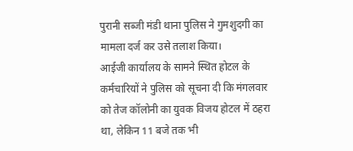पुरानी सब्जी मंडी थाना पुलिस ने गुमशुदगी का मामला दर्ज कर उसे तलाश किया।
आईजी कार्यालय के सामने स्थित होटल के कर्मचारियों ने पुलिस को सूचना दी कि मंगलवार को तेज कॉलोनी का युवक विजय होटल में ठहरा था, लेकिन 11 बजे तक भी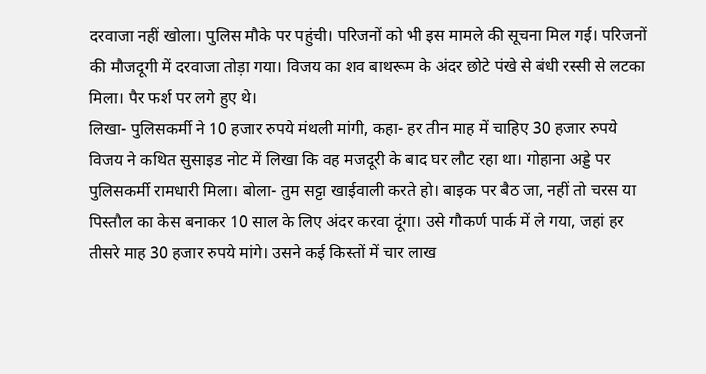दरवाजा नहीं खोला। पुलिस मौके पर पहुंची। परिजनों को भी इस मामले की सूचना मिल गई। परिजनों की मौजदूगी में दरवाजा तोड़ा गया। विजय का शव बाथरूम के अंदर छोटे पंखे से बंधी रस्सी से लटका मिला। पैर फर्श पर लगे हुए थे।
लिखा- पुलिसकर्मी ने 10 हजार रुपये मंथली मांगी, कहा- हर तीन माह में चाहिए 30 हजार रुपये
विजय ने कथित सुसाइड नोट में लिखा कि वह मजदूरी के बाद घर लौट रहा था। गोहाना अड्डे पर पुलिसकर्मी रामधारी मिला। बोला- तुम सट्टा खाईवाली करते हो। बाइक पर बैठ जा, नहीं तो चरस या पिस्तौल का केस बनाकर 10 साल के लिए अंदर करवा दूंगा। उसे गौकर्ण पार्क में ले गया, जहां हर तीसरे माह 30 हजार रुपये मांगे। उसने कई किस्तों में चार लाख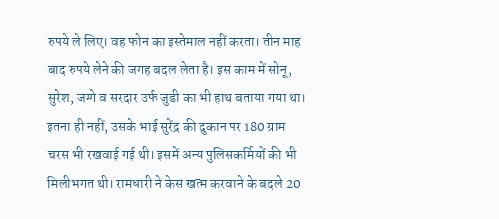रुपये ले लिए। वह फोन का इस्तेमाल नहीं करता। तीन माह बाद रुपये लेने की जगह बदल लेता है। इस काम में सोनू, सुरेश, जग्गे व सरदार उर्फ जुडी का भी हाथ बताया गया था। इतना ही नहीं, उसके भाई सुरेंद्र की दुकान पर 180 ग्राम चरस भी रखवाई गई थी। इसमें अन्य पुलिसकर्मियों की भी मिलीभगत थी। रामधारी ने केस खत्म करवाने के बदले 20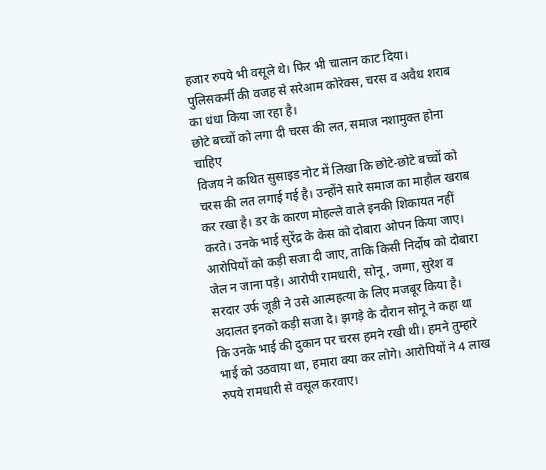हजार रुपये भी वसूले थे। फिर भी चालान काट दिया। पुलिसकर्मी की वजह से सरेआम कोरेक्स, चरस व अवैध शराब का धंधा किया जा रहा है।
छोटे बच्चों को लगा दी चरस की लत, समाज नशामुक्त होना चाहिए
विजय ने कथित सुसाइड नोट में लिखा कि छोटे-छोटे बच्चों को चरस की लत लगाई गई है। उन्होंने सारे समाज का माहौल खराब कर रखा है। डर के कारण मोहल्ले वाले इनकी शिकायत नहीं करते। उनके भाई सुरेंद्र के केस को दोबारा ओपन किया जाए। आरोपियों को कड़ी सजा दी जाए, ताकि किसी निर्दोष को दोबारा जेल न जाना पड़े। आरोपी रामधारी, सोनू, जग्गा, सुरेश व सरदार उर्फ जूडी ने उसे आत्महत्या के लिए मजबूर किया है। अदालत इनको कड़ी सजा दे। झगड़े के दौरान सोनू ने कहा था कि उनके भाई की दुकान पर चरस हमने रखी थी। हमने तुम्हारे भाई को उठवाया था, हमारा क्या कर लोगे। आरोपियों ने 4 लाख रुपये रामधारी से वसूल करवाए।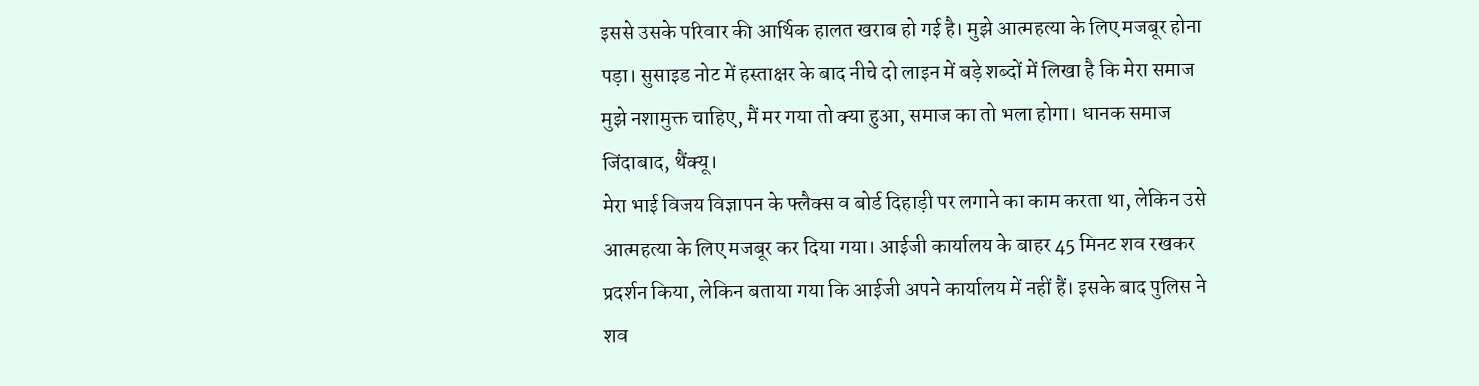इससे उसके परिवार की आर्थिक हालत खराब हो गई है। मुझे आत्महत्या के लिए मजबूर होना पड़ा। सुसाइड नोट में हस्ताक्षर के बाद नीचे दो लाइन में बड़े शब्दों में लिखा है कि मेरा समाज मुझे नशामुक्त चाहिए, मैं मर गया तो क्या हुआ, समाज का तो भला होगा। धानक समाज जिंदाबाद, थैंक्यू।
मेरा भाई विजय विज्ञापन के फ्लैक्स व बोर्ड दिहाड़ी पर लगाने का काम करता था, लेकिन उसे आत्महत्या के लिए मजबूर कर दिया गया। आईजी कार्यालय के बाहर 45 मिनट शव रखकर प्रदर्शन किया, लेकिन बताया गया कि आईजी अपने कार्यालय में नहीं हैं। इसके बाद पुलिस ने शव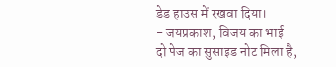डेड हाउस में रखवा दिया।
- जयप्रकाश, विजय का भाई
दो पेज का सुसाइड नोट मिला है,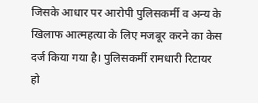जिसके आधार पर आरोपी पुलिसकर्मी व अन्य के खिलाफ आत्महत्या के लिए मजबूर करने का केस दर्ज किया गया है। पुलिसकर्मी रामधारी रिटायर हो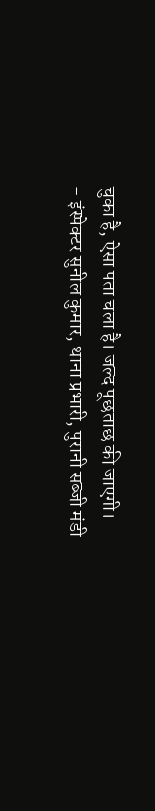चुका है, ऐसा पता चला है। जल्द पूछताछ की जाएगी।
- इंस्पेक्टर सुनील कुमार, थाना प्रभारी, पुरानी सब्जी मंडी